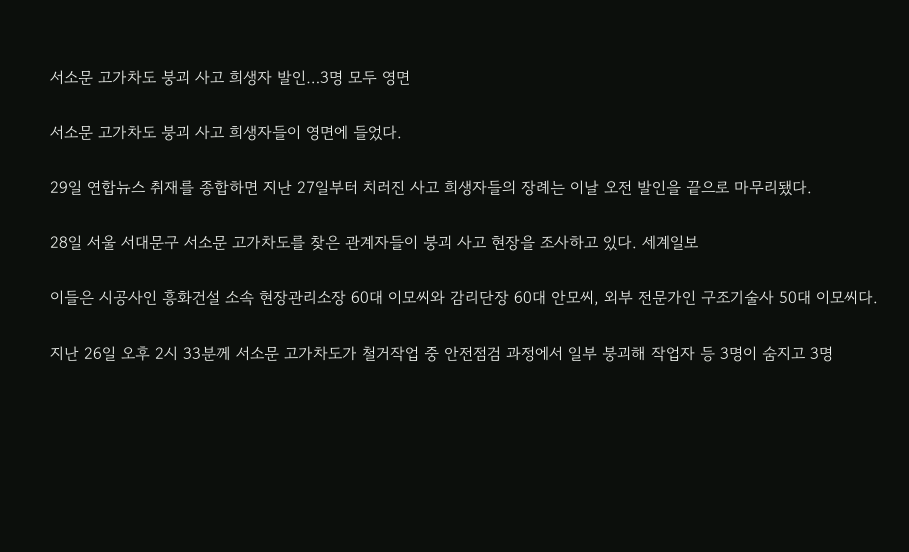서소문 고가차도 붕괴 사고 희생자 발인…3명 모두 영면

서소문 고가차도 붕괴 사고 희생자들이 영면에 들었다.

29일 연합뉴스 취재를 종합하면 지난 27일부터 치러진 사고 희생자들의 장례는 이날 오전 발인을 끝으로 마무리됐다.

28일 서울 서대문구 서소문 고가차도를 찾은 관계자들이 붕괴 사고 현장을 조사하고 있다. 세계일보

이들은 시공사인 흥화건설 소속 현장관리소장 60대 이모씨와 감리단장 60대 안모씨, 외부 전문가인 구조기술사 50대 이모씨다.

지난 26일 오후 2시 33분께 서소문 고가차도가 철거작업 중 안전점검 과정에서 일부 붕괴해 작업자 등 3명이 숨지고 3명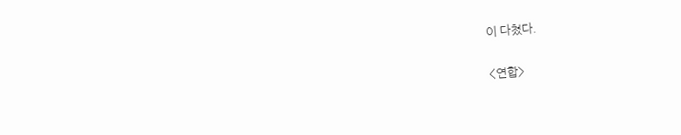이 다쳤다.

<연합>